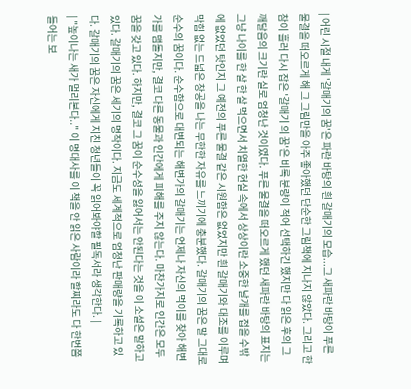| 어린 시절 내게 '갈매기의 꿈'은 파란 바탕의 흰 갈매기의 모습...그 새파란 바탕이 푸른 물결을 떠오르게 해 그 그림만을 아주 좋아했던 단순한 그림책에 지나지 않았다. 그리고 한참이 흘러 다시 잡은 '갈매기 의 꿈'은 비록 분량이 적어 선택하긴 했지만 다 읽은 후의 그 깨달음의 크기란 실로 엄청난 것이였다. 푸른 물결을 떠오르게 했던 새파란 바탕의 표지는 그냥 나이를 한 살 한 살 먹으면서 치열한 현실 속에서 상상이란 소중한 날개를 접을 수밖에 없었던 탓인지 그 예전의 푸른 물결 같은 시원함은 없었지만 흰 갈매기와 대조를 이루며 막힘 없는 드넓은 창공을 나는 무한한 자유를 느끼기에 충분했다. 갈매기의 꿈은 말 그대로 순수의 꿈이다. 순수함으로 대변되는 해변가의 갈매기는 언제나 자신의 먹이를 찾아 해변가를 맴돌지만, 결코 다른 동물과 인간에게 피해를 주지 않는다. 마찬가지로 인간은 모두 꿈을 갖고 있다. 하지만, 결코 그 꿈이 순수성을 잃어서는 안된다는 것을 이 소설은 말하고 있다. 갈매기의 꿈은 세기의 명작이다. 지금도 세계적으로 엄청난 판매량을 기록하고 있다. 갈매기의 꿈은 자신에게 지친 청년들이 꼭 읽어봐야할 필독서라 생각한다. |
| "높이나는 새가 멀리본다.." 이 명대사를 이 책을 안 읽은 사람이라 할찌라도 다 한번쯤 들어는 보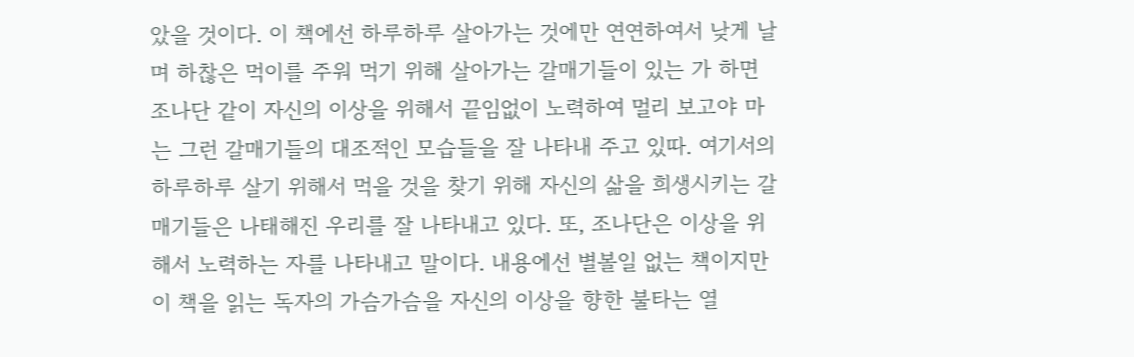았을 것이다. 이 책에선 하루하루 살아가는 것에만 연연하여서 낮게 날며 하찮은 먹이를 주워 먹기 위해 살아가는 갈매기들이 있는 가 하면 조나단 같이 자신의 이상을 위해서 끝임없이 노력하여 멀리 보고야 마는 그런 갈매기들의 대조적인 모습들을 잘 나타내 주고 있따. 여기서의 하루하루 살기 위해서 먹을 것을 찾기 위해 자신의 삶을 희생시키는 갈매기들은 나태해진 우리를 잘 나타내고 있다. 또, 조나단은 이상을 위해서 노력하는 자를 나타내고 말이다. 내용에선 별볼일 없는 책이지만 이 책을 읽는 독자의 가슴가슴을 자신의 이상을 향한 불타는 열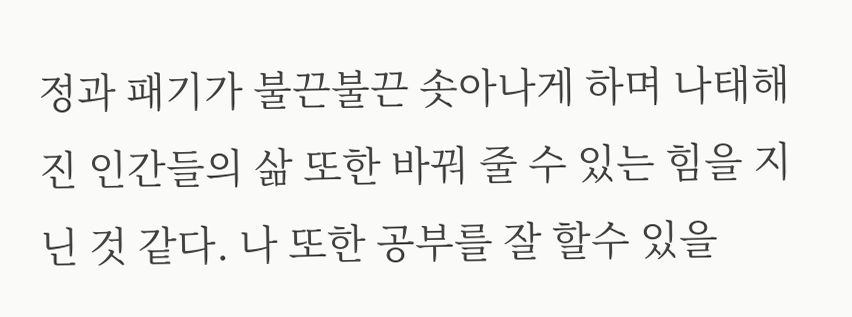정과 패기가 불끈불끈 솟아나게 하며 나태해진 인간들의 삶 또한 바꿔 줄 수 있는 힘을 지닌 것 같다. 나 또한 공부를 잘 할수 있을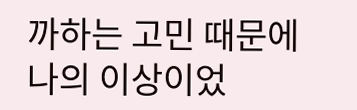까하는 고민 때문에 나의 이상이었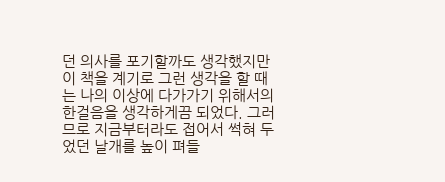던 의사를 포기할까도 생각했지만 이 책을 계기로 그런 생각을 할 때는 나의 이상에 다가가기 위해서의 한걸음을 생각하게끔 되었다. 그러므로 지금부터라도 접어서 썩혀 두었던 날개를 높이 펴들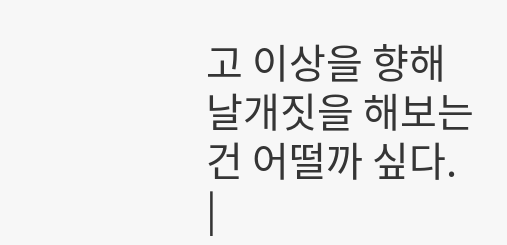고 이상을 향해 날개짓을 해보는 건 어떨까 싶다. |